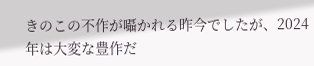きのこの不作が囁かれる昨今でしたが、2024年は大変な豊作だ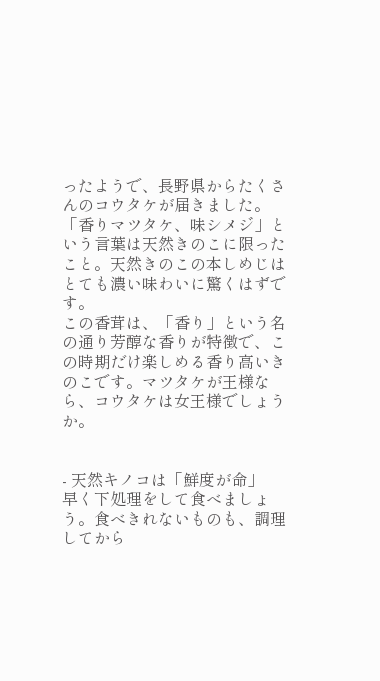ったようで、長野県からたくさんのコウタケが届きました。
「香りマツタケ、味シメジ」という言葉は天然きのこに限ったこと。天然きのこの本しめじはとても濃い味わいに驚くはずです。
この香茸は、「香り」という名の通り芳醇な香りが特徴で、この時期だけ楽しめる香り高いきのこです。マツタケが王様なら、コウタケは女王様でしょうか。


- 天然キノコは「鮮度が命」
早く下処理をして食べましょう。食べきれないものも、調理してから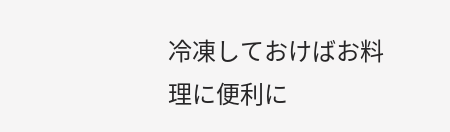冷凍しておけばお料理に便利に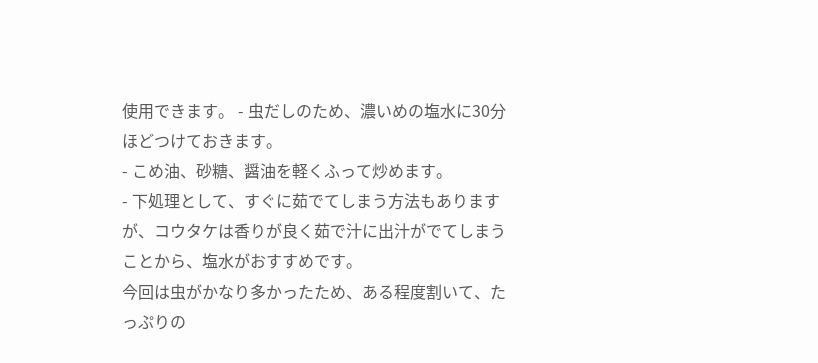使用できます。 - 虫だしのため、濃いめの塩水に30分ほどつけておきます。
- こめ油、砂糖、醤油を軽くふって炒めます。
- 下処理として、すぐに茹でてしまう方法もありますが、コウタケは香りが良く茹で汁に出汁がでてしまうことから、塩水がおすすめです。
今回は虫がかなり多かったため、ある程度割いて、たっぷりの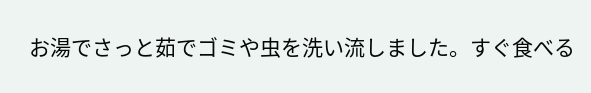お湯でさっと茹でゴミや虫を洗い流しました。すぐ食べる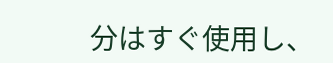分はすぐ使用し、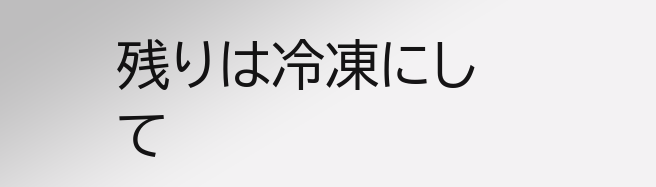残りは冷凍にして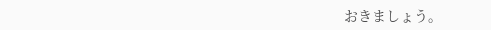おきましょう。